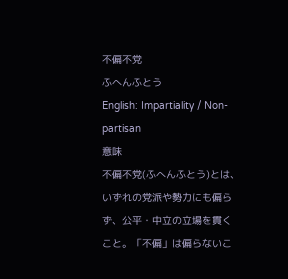不偏不党
ふへんふとう
English: Impartiality / Non-partisan
意味
不偏不党(ふへんふとう)とは、いずれの党派や勢力にも偏らず、公平・中立の立場を貫くこと。「不偏」は偏らないこ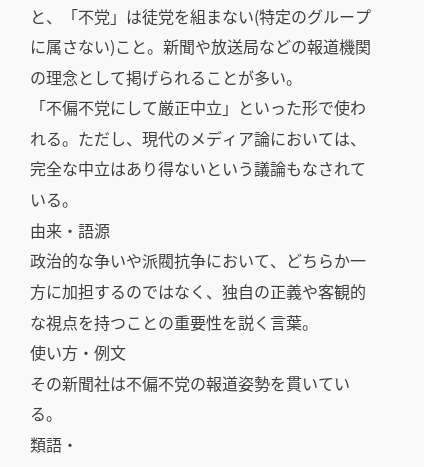と、「不党」は徒党を組まない(特定のグループに属さない)こと。新聞や放送局などの報道機関の理念として掲げられることが多い。
「不偏不党にして厳正中立」といった形で使われる。ただし、現代のメディア論においては、完全な中立はあり得ないという議論もなされている。
由来・語源
政治的な争いや派閥抗争において、どちらか一方に加担するのではなく、独自の正義や客観的な視点を持つことの重要性を説く言葉。
使い方・例文
その新聞社は不偏不党の報道姿勢を貫いている。
類語・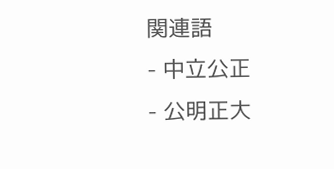関連語
- 中立公正
- 公明正大